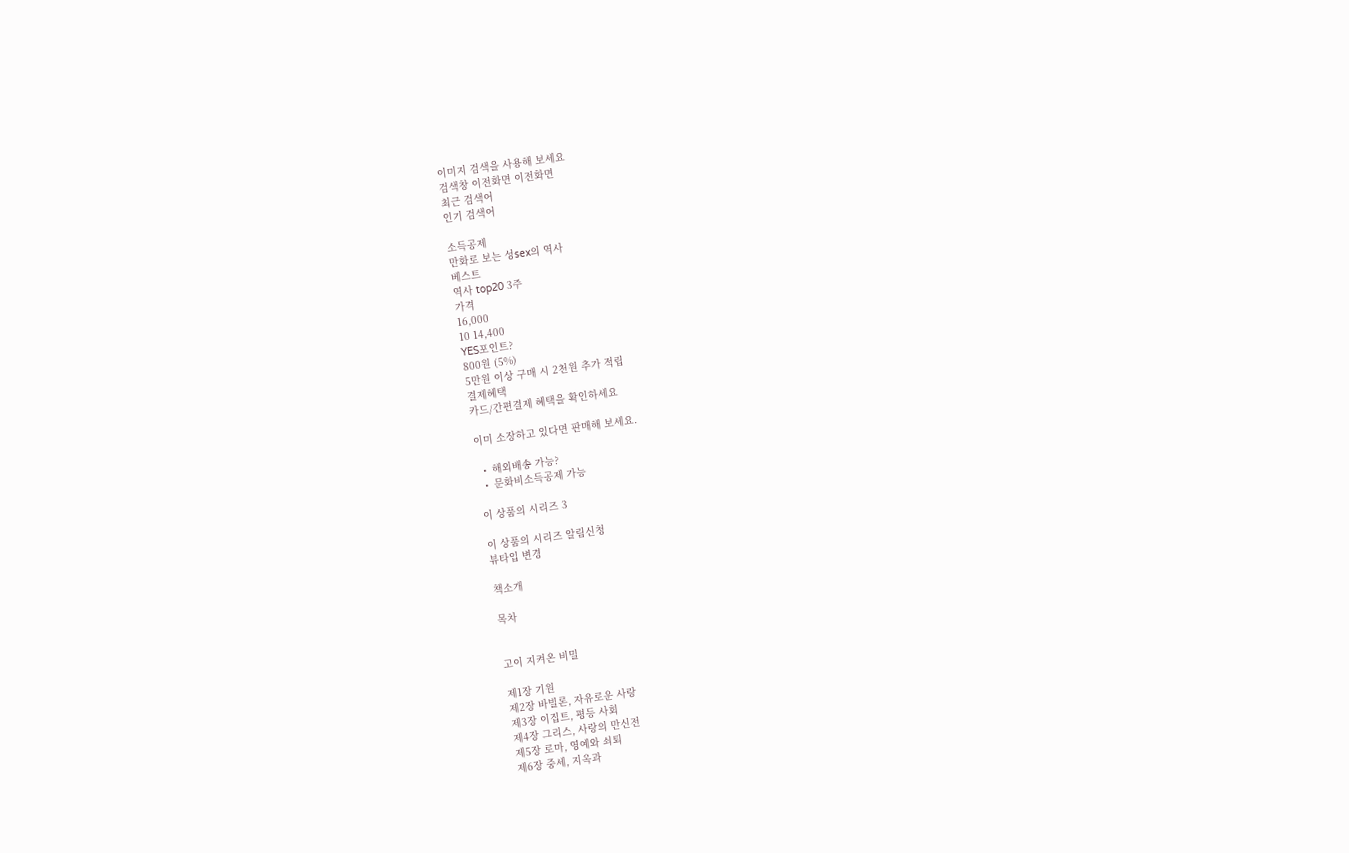이미지 검색을 사용해 보세요
검색창 이전화면 이전화면
최근 검색어
인기 검색어

소득공제
만화로 보는 성sex의 역사
베스트
역사 top20 3주
가격
16,000
10 14,400
YES포인트?
800원 (5%)
5만원 이상 구매 시 2천원 추가 적립
결제혜택
카드/간편결제 혜택을 확인하세요

이미 소장하고 있다면 판매해 보세요.

  •  해외배송 가능?
  •  문화비소득공제 가능

이 상품의 시리즈 3

이 상품의 시리즈 알림신청
뷰타입 변경

책소개

목차


고이 지켜온 비밀

제1장 기원
제2장 바빌론, 자유로운 사랑
제3장 이집트, 평등 사회
제4장 그리스, 사랑의 만신전
제5장 로마, 영예와 쇠퇴
제6장 중세, 지옥과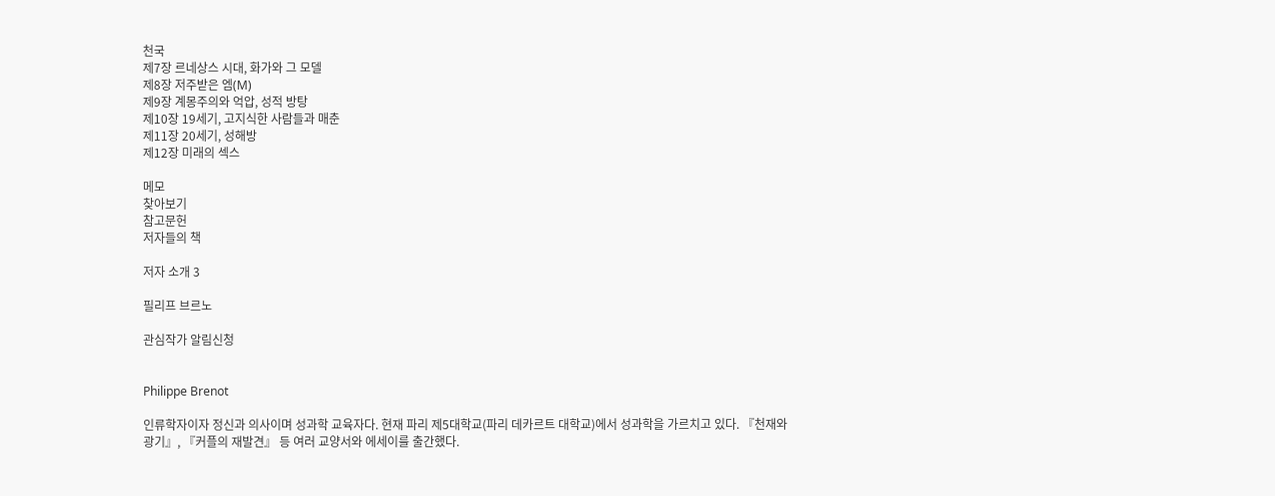천국
제7장 르네상스 시대, 화가와 그 모델
제8장 저주받은 엠(M)
제9장 계몽주의와 억압, 성적 방탕
제10장 19세기, 고지식한 사람들과 매춘
제11장 20세기, 성해방
제12장 미래의 섹스

메모
찾아보기
참고문헌
저자들의 책

저자 소개 3

필리프 브르노

관심작가 알림신청


Philippe Brenot

인류학자이자 정신과 의사이며 성과학 교육자다. 현재 파리 제5대학교(파리 데카르트 대학교)에서 성과학을 가르치고 있다. 『천재와 광기』, 『커플의 재발견』 등 여러 교양서와 에세이를 출간했다.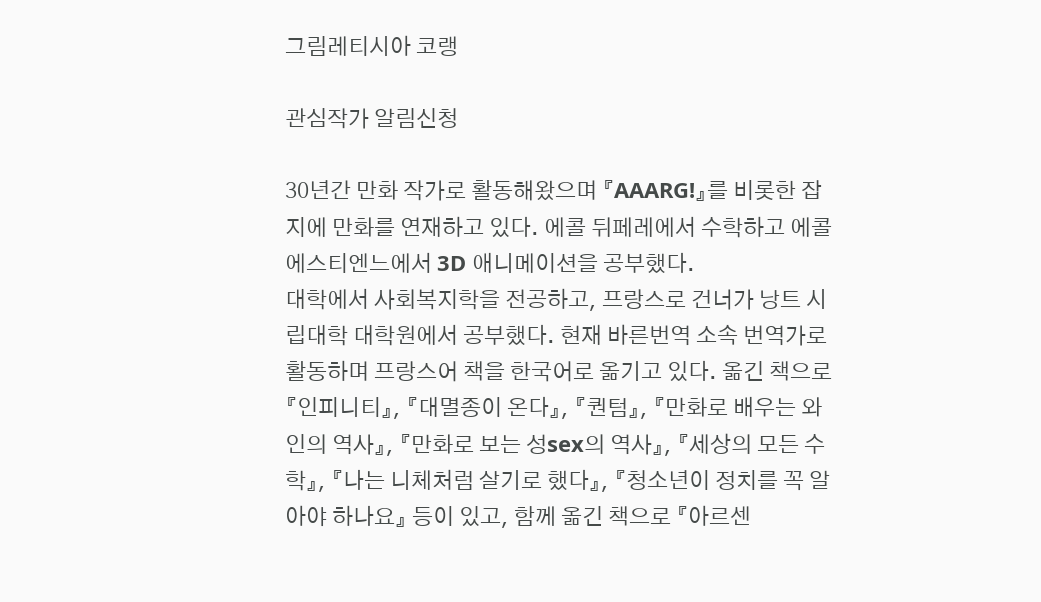그림레티시아 코랭

관심작가 알림신청

30년간 만화 작가로 활동해왔으며 『AAARG!』를 비롯한 잡지에 만화를 연재하고 있다. 에콜 뒤페레에서 수학하고 에콜 에스티엔느에서 3D 애니메이션을 공부했다.
대학에서 사회복지학을 전공하고, 프랑스로 건너가 낭트 시립대학 대학원에서 공부했다. 현재 바른번역 소속 번역가로 활동하며 프랑스어 책을 한국어로 옮기고 있다. 옮긴 책으로 『인피니티』, 『대멸종이 온다』, 『퀀텀』, 『만화로 배우는 와인의 역사』, 『만화로 보는 성sex의 역사』, 『세상의 모든 수학』, 『나는 니체처럼 살기로 했다』, 『청소년이 정치를 꼭 알아야 하나요』 등이 있고, 함께 옮긴 책으로 『아르센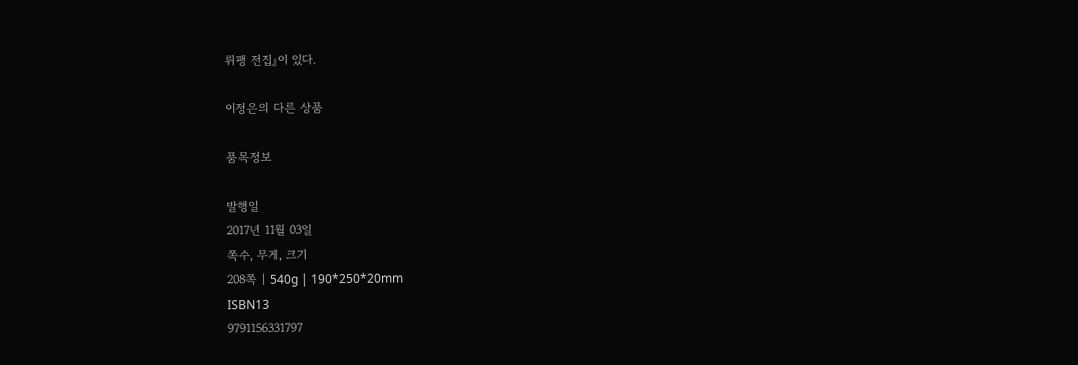뤼팽 전집』이 있다.

이정은의 다른 상품

품목정보

발행일
2017년 11월 03일
쪽수, 무게, 크기
208쪽 | 540g | 190*250*20mm
ISBN13
9791156331797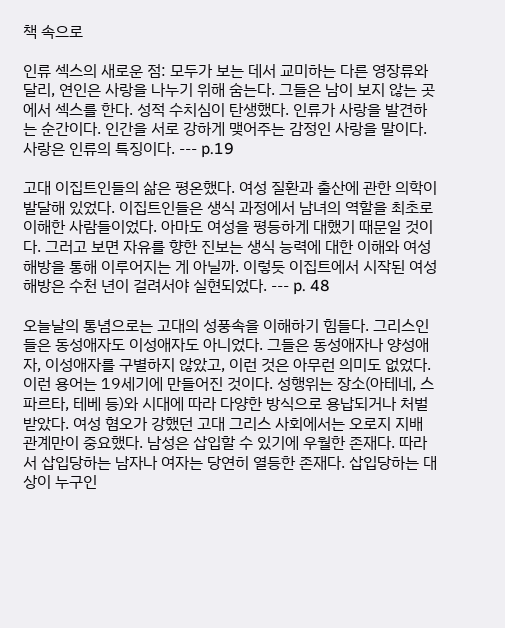책 속으로

인류 섹스의 새로운 점: 모두가 보는 데서 교미하는 다른 영장류와 달리, 연인은 사랑을 나누기 위해 숨는다. 그들은 남이 보지 않는 곳에서 섹스를 한다. 성적 수치심이 탄생했다. 인류가 사랑을 발견하는 순간이다. 인간을 서로 강하게 맺어주는 감정인 사랑을 말이다. 사랑은 인류의 특징이다. --- p.19

고대 이집트인들의 삶은 평온했다. 여성 질환과 출산에 관한 의학이 발달해 있었다. 이집트인들은 생식 과정에서 남녀의 역할을 최초로 이해한 사람들이었다. 아마도 여성을 평등하게 대했기 때문일 것이다. 그러고 보면 자유를 향한 진보는 생식 능력에 대한 이해와 여성해방을 통해 이루어지는 게 아닐까. 이렇듯 이집트에서 시작된 여성해방은 수천 년이 걸려서야 실현되었다. --- p. 48

오늘날의 통념으로는 고대의 성풍속을 이해하기 힘들다. 그리스인들은 동성애자도 이성애자도 아니었다. 그들은 동성애자나 양성애자, 이성애자를 구별하지 않았고, 이런 것은 아무런 의미도 없었다. 이런 용어는 19세기에 만들어진 것이다. 성행위는 장소(아테네, 스파르타, 테베 등)와 시대에 따라 다양한 방식으로 용납되거나 처벌받았다. 여성 혐오가 강했던 고대 그리스 사회에서는 오로지 지배 관계만이 중요했다. 남성은 삽입할 수 있기에 우월한 존재다. 따라서 삽입당하는 남자나 여자는 당연히 열등한 존재다. 삽입당하는 대상이 누구인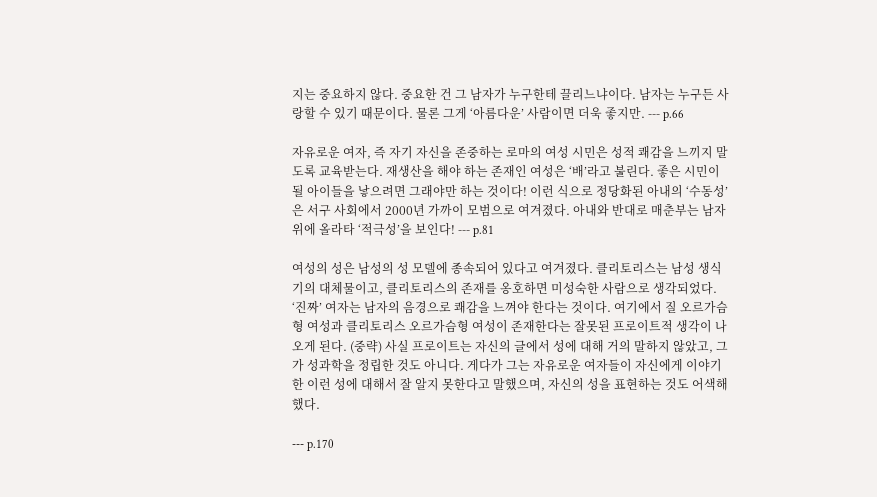지는 중요하지 않다. 중요한 건 그 남자가 누구한테 끌리느냐이다. 남자는 누구든 사랑할 수 있기 때문이다. 물론 그게 ‘아름다운’ 사람이면 더욱 좋지만. --- p.66

자유로운 여자, 즉 자기 자신을 존중하는 로마의 여성 시민은 성적 쾌감을 느끼지 말도록 교육받는다. 재생산을 해야 하는 존재인 여성은 ‘배’라고 불린다. 좋은 시민이 될 아이들을 낳으려면 그래야만 하는 것이다! 이런 식으로 정당화된 아내의 ‘수동성’은 서구 사회에서 2000년 가까이 모범으로 여겨졌다. 아내와 반대로 매춘부는 남자 위에 올라타 ‘적극성’을 보인다! --- p.81

여성의 성은 남성의 성 모델에 종속되어 있다고 여겨졌다. 클리토리스는 남성 생식기의 대체물이고, 클리토리스의 존재를 옹호하면 미성숙한 사람으로 생각되었다. ‘진짜’ 여자는 남자의 음경으로 쾌감을 느껴야 한다는 것이다. 여기에서 질 오르가슴형 여성과 클리토리스 오르가슴형 여성이 존재한다는 잘못된 프로이트적 생각이 나오게 된다. (중략) 사실 프로이트는 자신의 글에서 성에 대해 거의 말하지 않았고, 그가 성과학을 정립한 것도 아니다. 게다가 그는 자유로운 여자들이 자신에게 이야기한 이런 성에 대해서 잘 알지 못한다고 말했으며, 자신의 성을 표현하는 것도 어색해했다.

--- p.170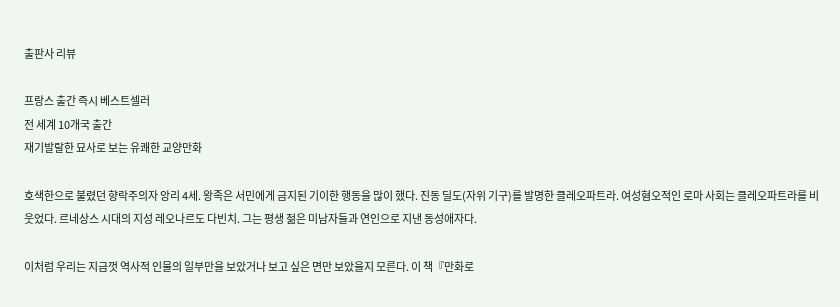출판사 리뷰

프랑스 출간 즉시 베스트셀러
전 세계 10개국 출간
재기발랄한 묘사로 보는 유쾌한 교양만화

호색한으로 불렸던 향락주의자 앙리 4세. 왕족은 서민에게 금지된 기이한 행동을 많이 했다. 진동 딜도(자위 기구)를 발명한 클레오파트라. 여성혐오적인 로마 사회는 클레오파트라를 비웃었다. 르네상스 시대의 지성 레오나르도 다빈치. 그는 평생 젊은 미남자들과 연인으로 지낸 동성애자다.

이처럼 우리는 지금껏 역사적 인물의 일부만을 보았거나 보고 싶은 면만 보았을지 모른다. 이 책『만화로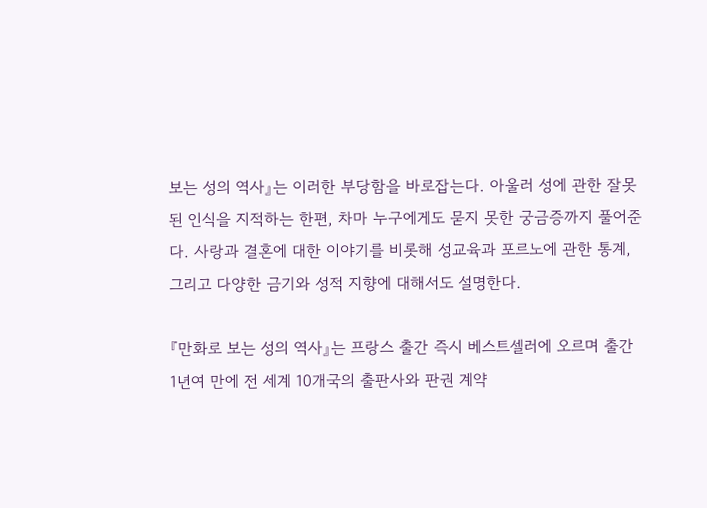보는 성의 역사』는 이러한 부당함을 바로잡는다. 아울러 성에 관한 잘못된 인식을 지적하는 한편, 차마 누구에게도 묻지 못한 궁금증까지 풀어준다. 사랑과 결혼에 대한 이야기를 비롯해 성교육과 포르노에 관한 통계, 그리고 다양한 금기와 성적 지향에 대해서도 설명한다.

『만화로 보는 성의 역사』는 프랑스 출간 즉시 베스트셀러에 오르며 출간 1년여 만에 전 세계 10개국의 출판사와 판권 계약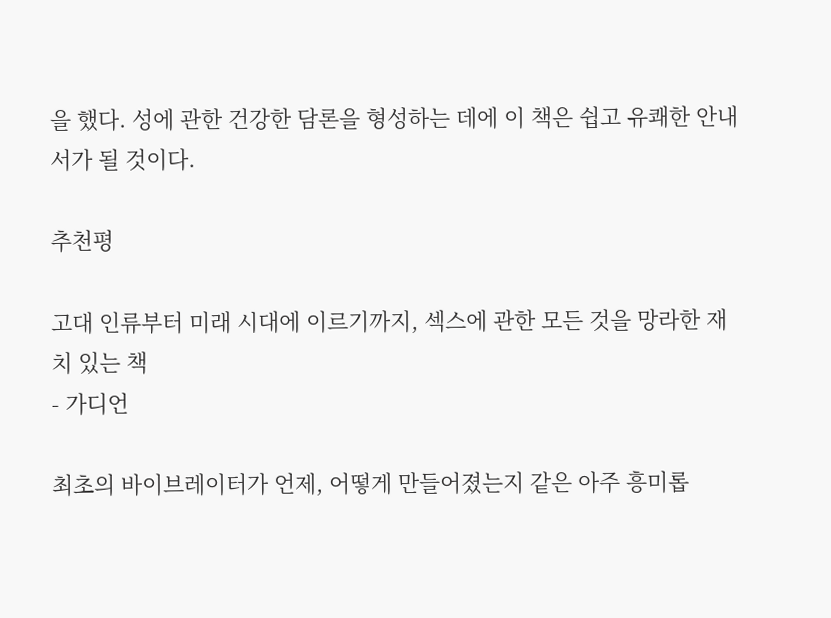을 했다. 성에 관한 건강한 담론을 형성하는 데에 이 책은 쉽고 유쾌한 안내서가 될 것이다.

추천평

고대 인류부터 미래 시대에 이르기까지, 섹스에 관한 모든 것을 망라한 재치 있는 책
- 가디언

최초의 바이브레이터가 언제, 어떻게 만들어졌는지 같은 아주 흥미롭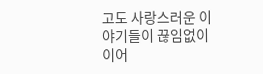고도 사랑스러운 이야기들이 끊임없이 이어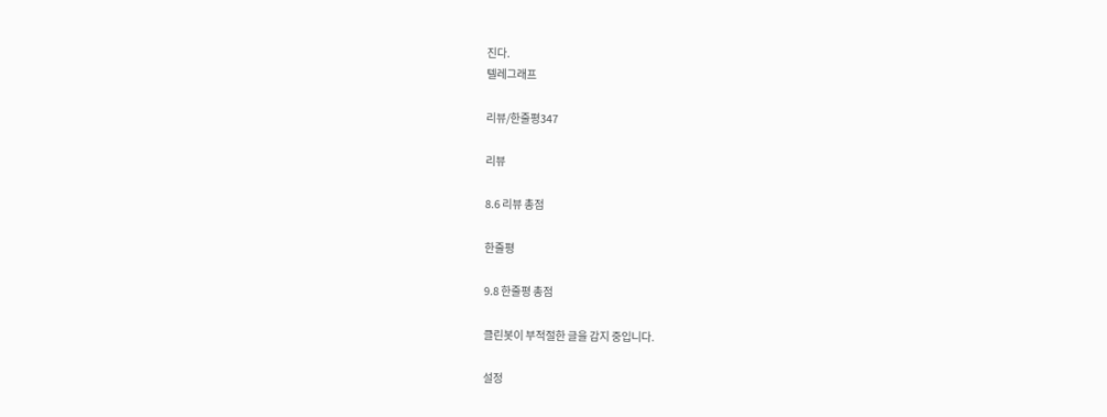진다.
텔레그래프

리뷰/한줄평347

리뷰

8.6 리뷰 총점

한줄평

9.8 한줄평 총점

클린봇이 부적절한 글을 감지 중입니다.

설정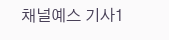채널예스 기사1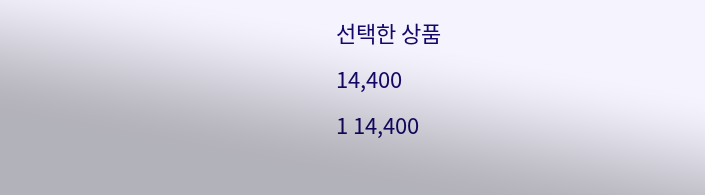선택한 상품
14,400
1 14,400